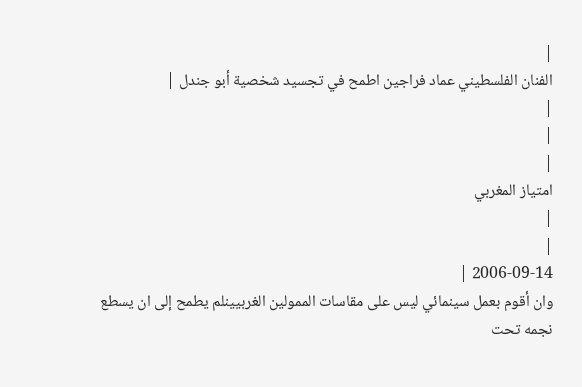|
الفنان الفلسطيني عماد فراجين اطمح في تجسيد شخصية أبو جندل |
|
|
|
امتياز المغربي
|
|
2006-09-14 |
وان أقوم بعمل سينمائي ليس على مقاسات الممولين الغربيينلم يطمح إلى ان يسطع نجمه تحت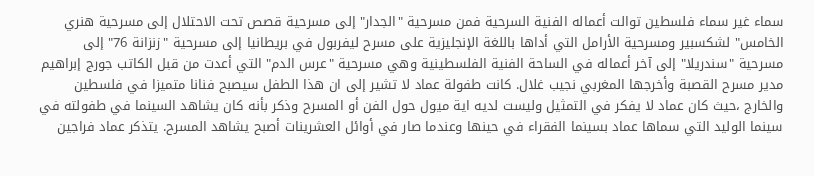سماء غير سماء فلسطين توالت أعماله الفنية السرحية فمن مسرحية "الجدار" إلى مسرحية قصص تحت الاحتلال إلى مسرحية هنري الخامس" لشكسبير ومسرحية الأرامل التي أداها باللغة الإنجليزية على مسرح ليفربول في بريطانيا إلى مسرحية "زنزانة 76" إلى مسرحية "سندريلا" إلى آخر أعماله في الساحة الفنية الفلسطينية وهي مسرحية "عرس الدم" التي أعدت من قبل الكاتب جورج إبراهيم مدير مسرح القصبة وأخرجها المغربي نجيب غلال. كانت طفولة عماد لا تشير إلى ان هذا الطفل سيصبح فنانا متميزا في فلسطين والخارج ،حيث كان عماد لا يفكر في التمثيل وليست لديه اية ميول حول الفن أو المسرح وذكر بأنه كان يشاهد السينما في طفولته في سينما الوليد التي سماها عماد بسينما الفقراء في حينها وعندما صار في أوائل العشرينات أصبح يشاهد المسرح. يتذكر عماد فراجين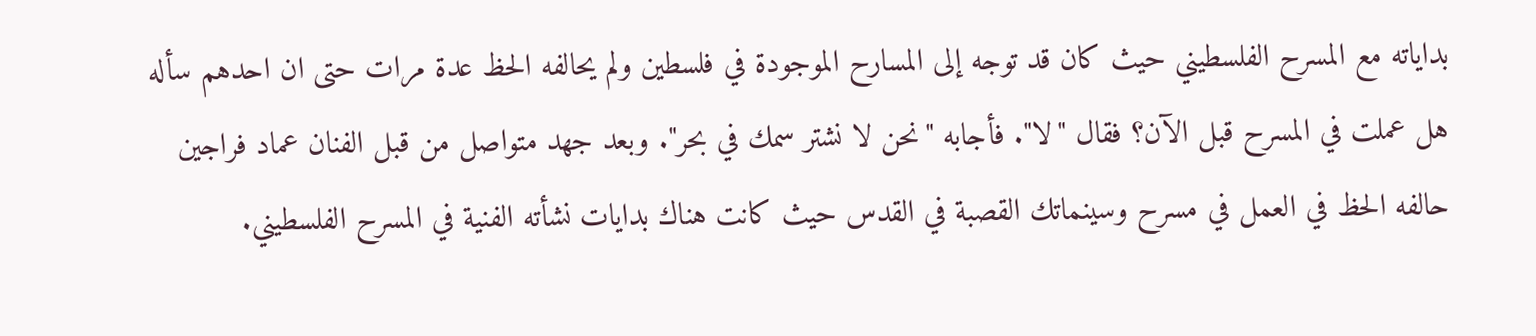بداياته مع المسرح الفلسطيني حيث كان قد توجه إلى المسارح الموجودة في فلسطين ولم يحالفه الحظ عدة مرات حتى ان احدهم سأله هل عملت في المسرح قبل الآن؟ فقال "لا". فأجابه "نحن لا نشتر سمك في بحر". وبعد جهد متواصل من قبل الفنان عماد فراجين حالفه الحظ في العمل في مسرح وسينماتك القصبة في القدس حيث كانت هناك بدايات نشأته الفنية في المسرح الفلسطيني.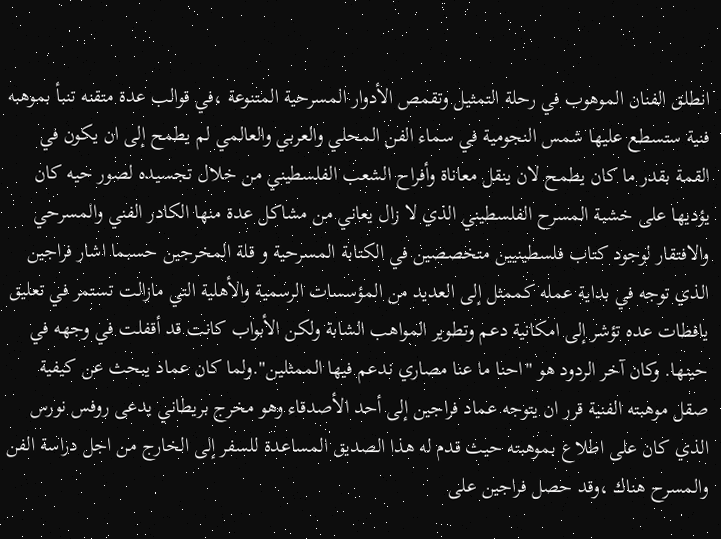انطلق الفنان الموهوب في رحلة التمثيل وتقمص الأدوار المسرحية المتنوعة ،في قوالب عدة متقنه تنبأ بموهبه فنية ستسطع عليها شمس النجومية في سماء الفن المحلي والعربي والعالمي لم يطمح إلى ان يكون في القمة بقدر ما كان يطمح لان ينقل معاناة وأفراح الشعب الفلسطيني من خلال تجسيده لصور حيه كان يؤديها على خشبة المسرح الفلسطيني الذي لا زال يعاني من مشاكل عدة منها الكادر الفني والمسرحي والافتقار لوجود كتاب فلسطينيين متخصصين في الكتابة المسرحية و قلة المخرجين حسبما اشار فراجين الذي توجه في بداية عمله كممثل إلى العديد من المؤسسات الرسمية والأهلية التي مازالت تستمر في تعليق يافطات عده تؤشر إلى امكانية دعم وتطوير المواهب الشابة ولكن الأبواب كانت قد أقفلت في وجهه في حينها. وكان آخر الردود هو "احنا ما عنا مصاري ندعم فيها الممثلين".ولما كان عماد يبحث عن كيفية صقل موهبته الفنية قرر ان يتوجه عماد فراجين إلى أحد الأصدقاء وهو مخرج بريطاني يدعى روفس نورس الذي كان على اطلاع بموهبته حيث قدم له هذا الصديق المساعدة للسفر إلى الخارج من اجل دراسة الفن والمسرح هناك ،وقد حصل فراجين على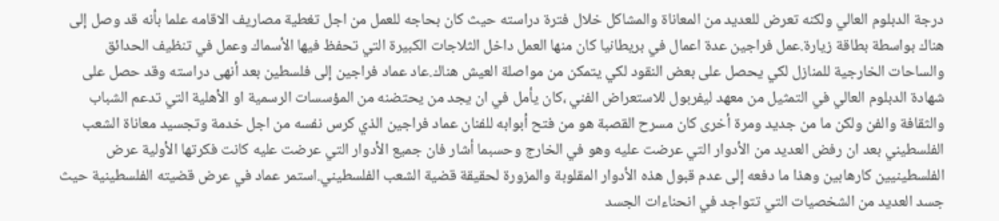درجة الدبلوم العالي ولكنه تعرض للعديد من المعاناة والمشاكل خلال فترة دراسته حيث كان بحاجه للعمل من اجل تغطية مصاريف الاقامه علما بأنه قد وصل إلى هناك بواسطة بطاقة زيارة.عمل فراجين عدة اعمال في بريطانيا كان منها العمل داخل الثلاجات الكبيرة التي تحفظ فيها الأسماك وعمل في تنظيف الحدائق والساحات الخارجية للمنازل لكي يحصل على بعض النقود لكي يتمكن من مواصلة العيش هناك.عاد عماد فراجين إلى فلسطين بعد أنهى دراسته وقد حصل على شهادة الدبلوم العالي في التمثيل من معهد ليفربول للاستعراض الفني ،كان يأمل في ان يجد من يحتضنه من المؤسسات الرسمية او الأهلية التي تدعم الشباب والثقافة والفن ولكن ما من جديد ومرة أخرى كان مسرح القصبة هو من فتح أبوابه للفنان عماد فراجين الذي كرس نفسه من اجل خدمة وتجسيد معاناة الشعب الفلسطيني بعد ان رفض العديد من الأدوار التي عرضت عليه وهو في الخارج وحسبما أشار فان جميع الأدوار التي عرضت عليه كانت فكرتها الأولية عرض الفلسطينيين كارهابين وهذا ما دفعه إلى عدم قبول هذه الأدوار المقلوبة والمزورة لحقيقة قضية الشعب الفلسطيني.استمر عماد في عرض قضيته الفلسطينية حيث جسد العديد من الشخصيات التي تتواجد في انحناءات الجسد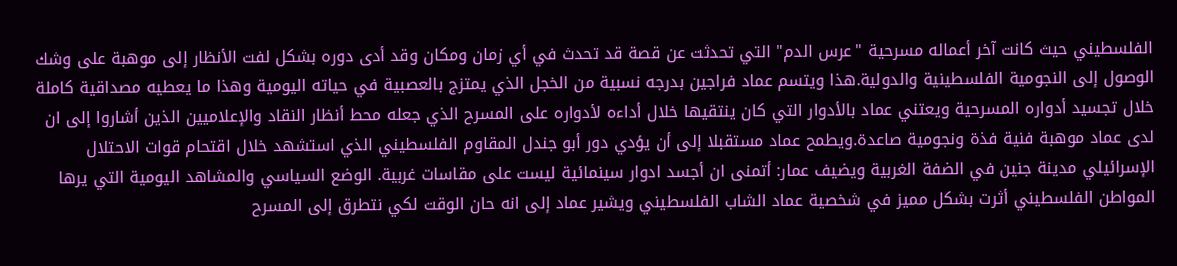الفلسطيني حيث كانت آخر أعماله مسرحية "عرس الدم" التي تحدثت عن قصة قد تحدث في أي زمان ومكان وقد أدى دوره بشكل لفت الأنظار إلى موهبة على وشك الوصول إلى النجومية الفلسطينية والدولية.هذا ويتسم عماد فراجين بدرجه نسبية من الخجل الذي يمتزج بالعصبية في حياته اليومية وهذا ما يعطيه مصداقية كاملة خلال تجسيد أدواره المسرحية ويعتني عماد بالأدوار التي كان ينتقيها خلال أداءه لأدواره على المسرح الذي جعله محط أنظار النقاد والإعلاميين الذين أشاروا إلى ان لدى عماد موهبة فنية فذة ونجومية صاعدة.ويطمح عماد مستقبلا إلى أن يؤدي دور أبو جندل المقاوم الفلسطيني الذي استشهد خلال اقتحام قوات الاحتلال الإسرائيلي مدينة جنين في الضفة الغربية ويضيف عمار: أتمنى ان أجسد ادوار سينمائية ليست على مقاسات غربية. الوضع السياسي والمشاهد اليومية التي يرها المواطن الفلسطيني أثرت بشكل مميز في شخصية عماد الشاب الفلسطيني ويشير عماد إلى انه حان الوقت لكي نتطرق إلى المسرح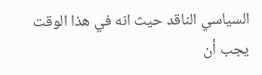السياسي الناقد حيث انه في هذا الوقت يجب أن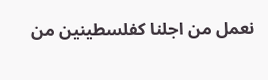نعمل من اجلنا كفلسطينين من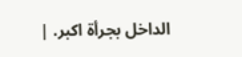الداخل بجرأة اكبر. |